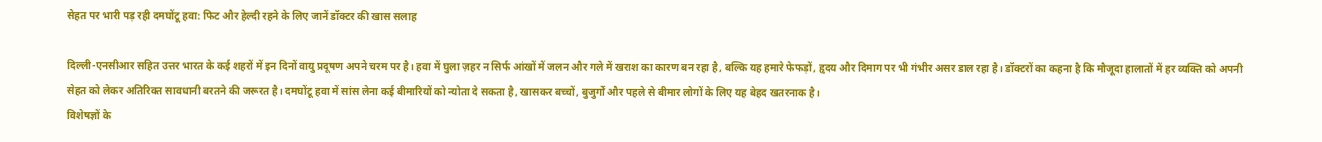सेहत पर भारी पड़ रही दमघोंटू हवा: फिट और हेल्दी रहने के लिए जानें डॉक्टर की खास सलाह

दिल्ली-एनसीआर सहित उत्तर भारत के कई शहरों में इन दिनों वायु प्रदूषण अपने चरम पर है। हवा में घुला ज़हर न सिर्फ आंखों में जलन और गले में खराश का कारण बन रहा है, बल्कि यह हमारे फेफड़ों, हृदय और दिमाग पर भी गंभीर असर डाल रहा है। डॉक्टरों का कहना है कि मौजूदा हालातों में हर व्यक्ति को अपनी सेहत को लेकर अतिरिक्त सावधानी बरतने की जरूरत है। दमघोंटू हवा में सांस लेना कई बीमारियों को न्योता दे सकता है, खासकर बच्चों, बुजुर्गों और पहले से बीमार लोगों के लिए यह बेहद खतरनाक है।
विशेषज्ञों के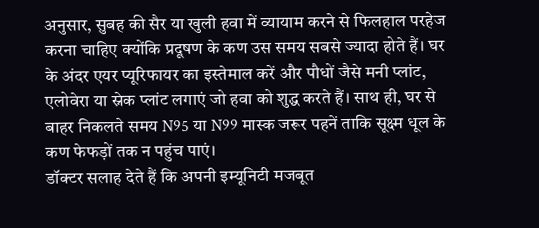अनुसार, सुबह की सैर या खुली हवा में व्यायाम करने से फिलहाल परहेज करना चाहिए क्योंकि प्रदूषण के कण उस समय सबसे ज्यादा होते हैं। घर के अंदर एयर प्यूरिफायर का इस्तेमाल करें और पौधों जैसे मनी प्लांट, एलोवेरा या स्नेक प्लांट लगाएं जो हवा को शुद्ध करते हैं। साथ ही, घर से बाहर निकलते समय N95 या N99 मास्क जरूर पहनें ताकि सूक्ष्म धूल के कण फेफड़ों तक न पहुंच पाएं।
डॉक्टर सलाह देते हैं कि अपनी इम्यूनिटी मजबूत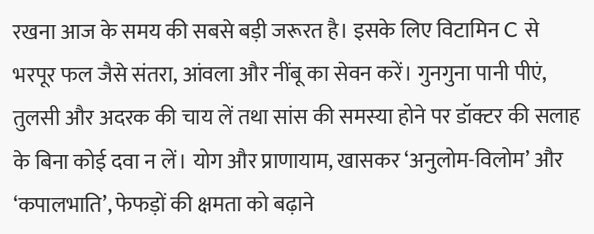रखना आज के समय की सबसे बड़ी जरूरत है। इसके लिए विटामिन C से भरपूर फल जैसे संतरा, आंवला और नींबू का सेवन करें। गुनगुना पानी पीएं, तुलसी और अदरक की चाय लें तथा सांस की समस्या होने पर डॉक्टर की सलाह के बिना कोई दवा न लें। योग और प्राणायाम, खासकर ‘अनुलोम-विलोम’ और ‘कपालभाति’, फेफड़ों की क्षमता को बढ़ाने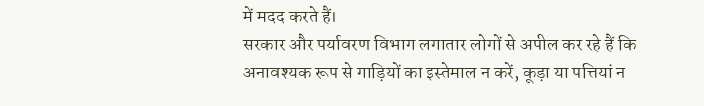में मदद करते हैं।
सरकार और पर्यावरण विभाग लगातार लोगों से अपील कर रहे हैं कि अनावश्यक रूप से गाड़ियों का इस्तेमाल न करें, कूड़ा या पत्तियां न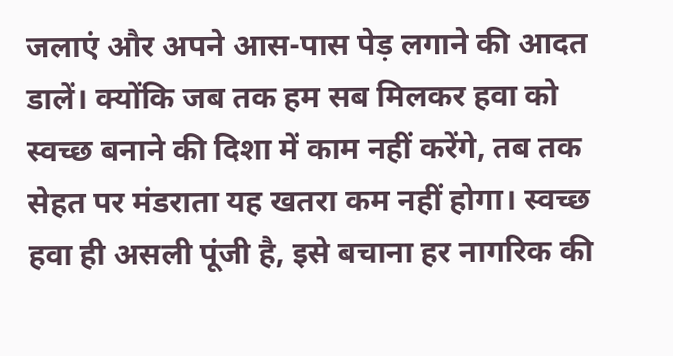जलाएं और अपने आस-पास पेड़ लगाने की आदत डालें। क्योंकि जब तक हम सब मिलकर हवा को स्वच्छ बनाने की दिशा में काम नहीं करेंगे, तब तक सेहत पर मंडराता यह खतरा कम नहीं होगा। स्वच्छ हवा ही असली पूंजी है, इसे बचाना हर नागरिक की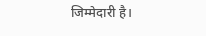जिम्मेदारी है।